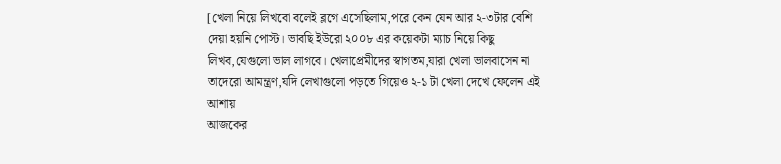[খেলা নিয়ে লিখবো বলেই ব্লগে এসেছিলাম,পরে কেন যেন আর ২-৩টার বেশি দেয়া হয়নি পোস্ট। ভাবছি ইউরো ২০০৮ এর কয়েকটা ম্যাচ নিয়ে কিছু লিখব,যেগুলো ভাল লাগবে। খেলাপ্রেমীদের স্বাগতম,যারা খেলা ভালবাসেন না তাদেরো আমন্ত্রণ,যদি লেখাগুলো পড়তে গিয়েও ২-১ টা খেলা দেখে ফেলেন এই আশায়
আজকের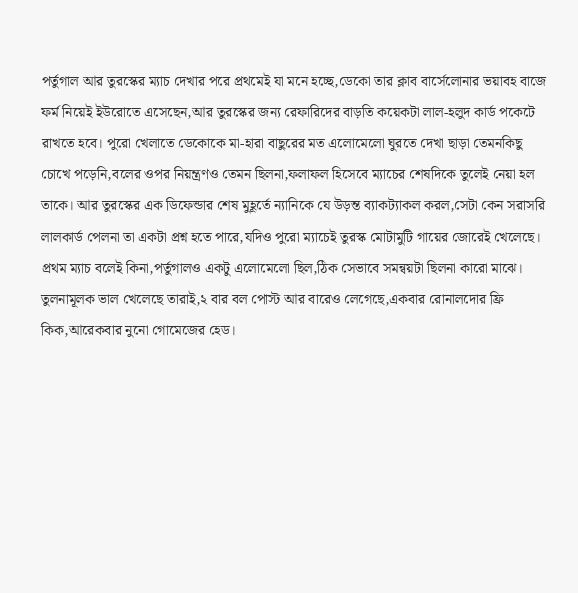পর্তুগাল আর তুরস্কের ম্যাচ দেখার পরে প্রথমেই যা মনে হচ্ছে,ডেকো তার ক্লাব বার্সেলোনার ভয়াবহ বাজে ফর্ম নিয়েই ইউরোতে এসেছেন,আর তুরস্কের জন্য রেফারিদের বাড়তি কয়েকটা লাল-হলুদ কার্ড পকেটে রাখতে হবে। পুরো খেলাতে ডেকোকে মা-হারা বাছুরের মত এলোমেলো ঘুরতে দেখা ছাড়া তেমনকিছু চোখে পড়েনি,বলের ওপর নিয়ন্ত্রণও তেমন ছিলনা,ফলাফল হিসেবে ম্যাচের শেষদিকে তুলেই নেয়া হল তাকে। আর তুরস্কের এক ডিফেন্ডার শেষ মুহূর্তে ন্যানিকে যে উড়ন্ত ব্যাকট্যাকল করল,সেটা কেন সরাসরি লালকার্ড পেলনা তা একটা প্রশ্ন হতে পারে,যদিও পুরো ম্যাচেই তুরস্ক মোটামুটি গায়ের জোরেই খেলেছে।
প্রথম ম্যাচ বলেই কিনা,পর্তুগালও একটু এলোমেলো ছিল,ঠিক সেভাবে সমন্বয়টা ছিলনা কারো মাঝে। তুলনামূলক ভাল খেলেছে তারাই,২ বার বল পোস্ট আর বারেও লেগেছে,একবার রোনালদোর ফ্রি কিক,আরেকবার নুনো গোমেজের হেড।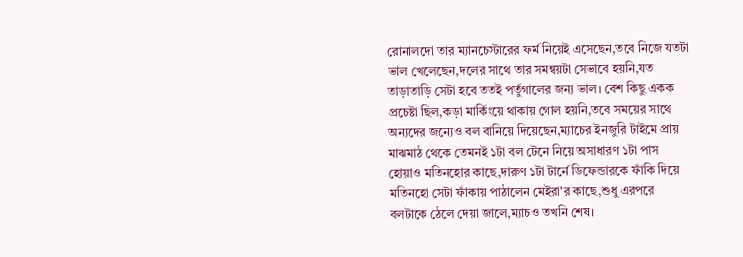রোনালদো তার ম্যানচেস্টারের ফর্ম নিয়েই এসেছেন,তবে নিজে যতটা ভাল খেলেছেন,দলের সাথে তার সমন্বয়টা সেভাবে হয়নি,যত তাড়াতাড়ি সেটা হবে ততই পর্তুগালের জন্য ভাল। বেশ কিছু একক প্রচেষ্টা ছিল,কড়া মার্কিংয়ে থাকায় গোল হয়নি,তবে সময়ের সাথে অন্যদের জন্যেও বল বানিয়ে দিয়েছেন,ম্যাচের ইনজুরি টাইমে প্রায় মাঝমাঠ থেকে তেমনই ১টা বল টেনে নিয়ে অসাধারণ ১টা পাস হোয়াও মতিনহোর কাছে,দারুণ ১টা টার্নে ডিফেন্ডারকে ফাঁকি দিয়ে মতিনহো সেটা ফাঁকায় পাঠালেন মেইরা'র কাছে,শুধু এরপরে বলটাকে ঠেলে দেয়া জালে,ম্যাচও তখনি শেষ।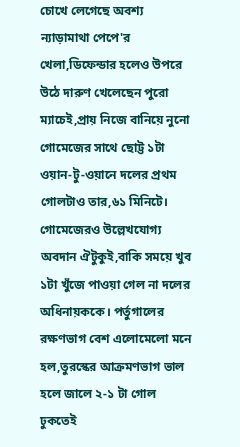চোখে লেগেছে অবশ্য ন্যাড়ামাথা পেপে'র খেলা,ডিফেন্ডার হলেও উপরে উঠে দারুণ খেলেছেন পুরো ম্যাচেই,প্রায় নিজে বানিয়ে নুনো গোমেজের সাথে ছোট্ট ১টা ওয়ান-টু-ওয়ানে দলের প্রথম গোলটাও তার,৬১ মিনিটে। গোমেজেরও উল্লেখযোগ্য অবদান ঐটুকুই,বাকি সময়ে খুব ১টা খুঁজে পাওয়া গেল না দলের অধিনায়ককে। পর্তুগালের রক্ষণভাগ বেশ এলোমেলো মনে হল,তুরস্কের আক্রমণভাগ ভাল হলে জালে ২-১ টা গোল ঢুকতেই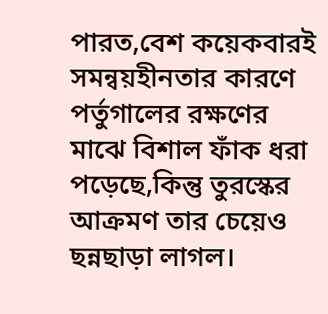পারত,বেশ কয়েকবারই সমন্বয়হীনতার কারণে পর্তুগালের রক্ষণের মাঝে বিশাল ফাঁক ধরা পড়েছে,কিন্তু তুরস্কের আক্রমণ তার চেয়েও ছন্নছাড়া লাগল।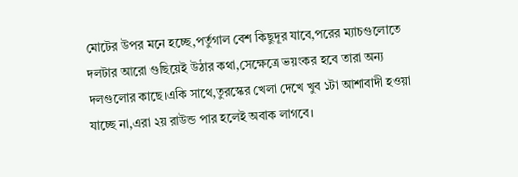মোটের উপর মনে হচ্ছে,পর্তুগাল বেশ কিছুদূর যাবে,পরের ম্যাচগুলোতে দলটার আরো গুছিয়েই উঠার কথা,সেক্ষেত্রে ভয়ংকর হবে তারা অন্য দলগুলোর কাছে।একি সাথে,তুরস্কের খেলা দেখে খুব ১টা আশাবাদী হওয়া যাচ্ছে না,এরা ২য় রাউন্ড পার হলেই অবাক লাগবে।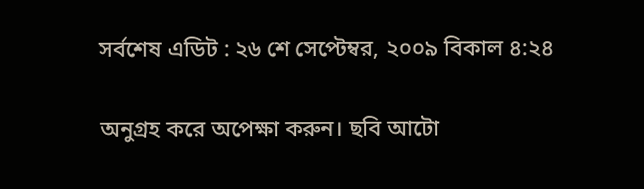সর্বশেষ এডিট : ২৬ শে সেপ্টেম্বর, ২০০৯ বিকাল ৪:২৪

অনুগ্রহ করে অপেক্ষা করুন। ছবি আটো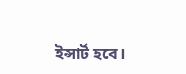ইন্সার্ট হবে।